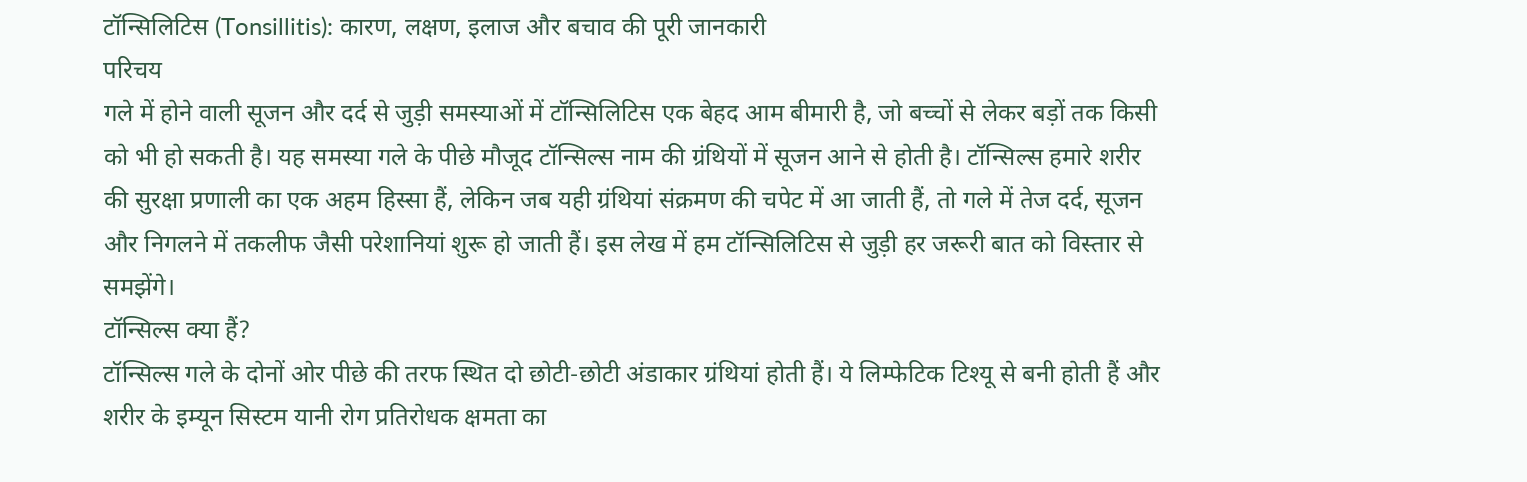टॉन्सिलिटिस (Tonsillitis): कारण, लक्षण, इलाज और बचाव की पूरी जानकारी
परिचय
गले में होने वाली सूजन और दर्द से जुड़ी समस्याओं में टॉन्सिलिटिस एक बेहद आम बीमारी है, जो बच्चों से लेकर बड़ों तक किसी को भी हो सकती है। यह समस्या गले के पीछे मौजूद टॉन्सिल्स नाम की ग्रंथियों में सूजन आने से होती है। टॉन्सिल्स हमारे शरीर की सुरक्षा प्रणाली का एक अहम हिस्सा हैं, लेकिन जब यही ग्रंथियां संक्रमण की चपेट में आ जाती हैं, तो गले में तेज दर्द, सूजन और निगलने में तकलीफ जैसी परेशानियां शुरू हो जाती हैं। इस लेख में हम टॉन्सिलिटिस से जुड़ी हर जरूरी बात को विस्तार से समझेंगे।
टॉन्सिल्स क्या हैं?
टॉन्सिल्स गले के दोनों ओर पीछे की तरफ स्थित दो छोटी-छोटी अंडाकार ग्रंथियां होती हैं। ये लिम्फेटिक टिश्यू से बनी होती हैं और शरीर के इम्यून सिस्टम यानी रोग प्रतिरोधक क्षमता का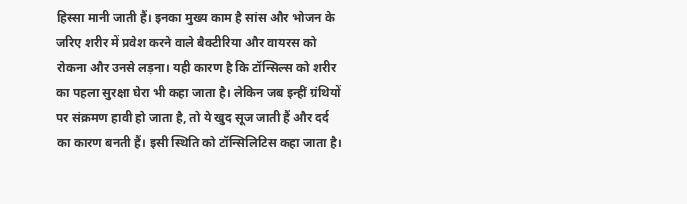हिस्सा मानी जाती हैं। इनका मुख्य काम है सांस और भोजन के जरिए शरीर में प्रवेश करने वाले बैक्टीरिया और वायरस को रोकना और उनसे लड़ना। यही कारण है कि टॉन्सिल्स को शरीर का पहला सुरक्षा घेरा भी कहा जाता है। लेकिन जब इन्हीं ग्रंथियों पर संक्रमण हावी हो जाता है, तो ये खुद सूज जाती हैं और दर्द का कारण बनती हैं। इसी स्थिति को टॉन्सिलिटिस कहा जाता है।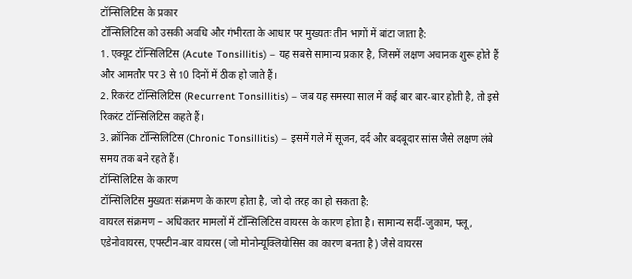टॉन्सिलिटिस के प्रकार
टॉन्सिलिटिस को उसकी अवधि और गंभीरता के आधार पर मुख्यतः तीन भागों में बांटा जाता है:
1. एक्यूट टॉन्सिलिटिस (Acute Tonsillitis) – यह सबसे सामान्य प्रकार है, जिसमें लक्षण अचानक शुरू होते हैं और आमतौर पर 3 से 10 दिनों में ठीक हो जाते हैं।
2. रिकरंट टॉन्सिलिटिस (Recurrent Tonsillitis) – जब यह समस्या साल में कई बार बार-बार होती है, तो इसे रिकरंट टॉन्सिलिटिस कहते हैं।
3. क्रॉनिक टॉन्सिलिटिस (Chronic Tonsillitis) – इसमें गले में सूजन, दर्द और बदबूदार सांस जैसे लक्षण लंबे समय तक बने रहते हैं।
टॉन्सिलिटिस के कारण
टॉन्सिलिटिस मुख्यतः संक्रमण के कारण होता है, जो दो तरह का हो सकता है:
वायरल संक्रमण – अधिकतर मामलों में टॉन्सिलिटिस वायरस के कारण होता है। सामान्य सर्दी-जुकाम, फ्लू, एडेनोवायरस, एपस्टीन-बार वायरस (जो मोनोन्यूक्लियोसिस का कारण बनता है) जैसे वायरस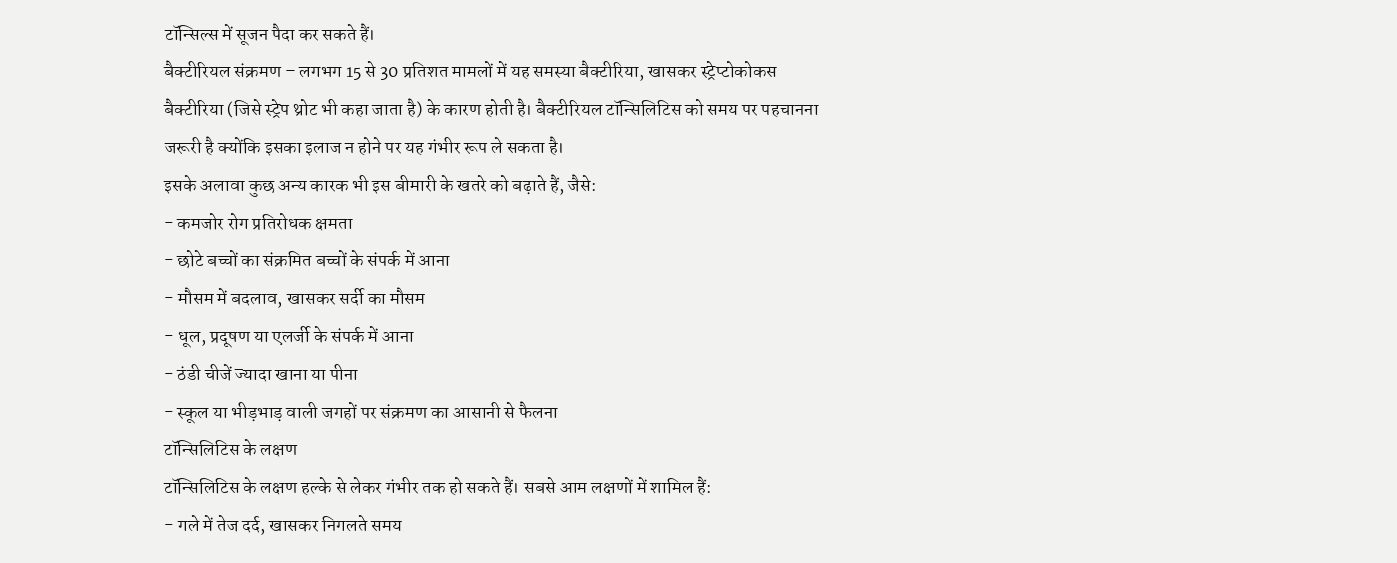टॉन्सिल्स में सूजन पैदा कर सकते हैं।
बैक्टीरियल संक्रमण – लगभग 15 से 30 प्रतिशत मामलों में यह समस्या बैक्टीरिया, खासकर स्ट्रेप्टोकोकस बैक्टीरिया (जिसे स्ट्रेप थ्रोट भी कहा जाता है) के कारण होती है। बैक्टीरियल टॉन्सिलिटिस को समय पर पहचानना जरूरी है क्योंकि इसका इलाज न होने पर यह गंभीर रूप ले सकता है।
इसके अलावा कुछ अन्य कारक भी इस बीमारी के खतरे को बढ़ाते हैं, जैसे:
- कमजोर रोग प्रतिरोधक क्षमता
- छोटे बच्चों का संक्रमित बच्चों के संपर्क में आना
- मौसम में बदलाव, खासकर सर्दी का मौसम
- धूल, प्रदूषण या एलर्जी के संपर्क में आना
- ठंडी चीजें ज्यादा खाना या पीना
- स्कूल या भीड़भाड़ वाली जगहों पर संक्रमण का आसानी से फैलना
टॉन्सिलिटिस के लक्षण
टॉन्सिलिटिस के लक्षण हल्के से लेकर गंभीर तक हो सकते हैं। सबसे आम लक्षणों में शामिल हैं:
- गले में तेज दर्द, खासकर निगलते समय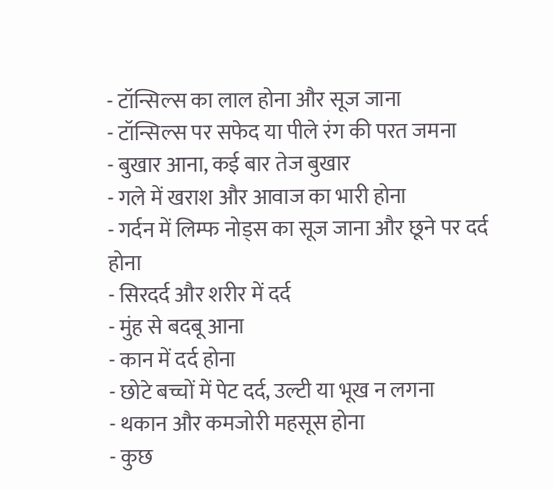- टॉन्सिल्स का लाल होना और सूज जाना
- टॉन्सिल्स पर सफेद या पीले रंग की परत जमना
- बुखार आना, कई बार तेज बुखार
- गले में खराश और आवाज का भारी होना
- गर्दन में लिम्फ नोड्स का सूज जाना और छूने पर दर्द होना
- सिरदर्द और शरीर में दर्द
- मुंह से बदबू आना
- कान में दर्द होना
- छोटे बच्चों में पेट दर्द, उल्टी या भूख न लगना
- थकान और कमजोरी महसूस होना
- कुछ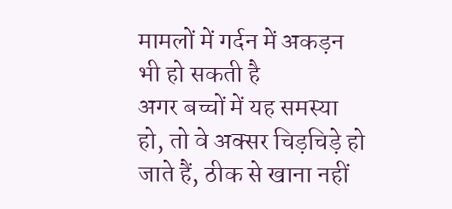मामलों में गर्दन में अकड़न भी हो सकती है
अगर बच्चों में यह समस्या हो, तो वे अक्सर चिड़चिड़े हो जाते हैं, ठीक से खाना नहीं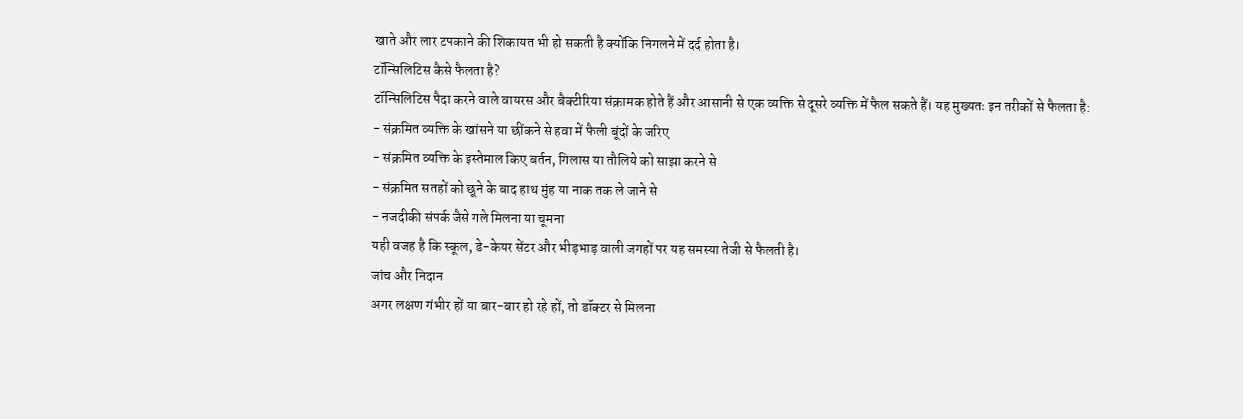खाते और लार टपकाने की शिकायत भी हो सकती है क्योंकि निगलने में दर्द होता है।
टॉन्सिलिटिस कैसे फैलता है?
टॉन्सिलिटिस पैदा करने वाले वायरस और बैक्टीरिया संक्रामक होते हैं और आसानी से एक व्यक्ति से दूसरे व्यक्ति में फैल सकते हैं। यह मुख्यतः इन तरीकों से फैलता है:
- संक्रमित व्यक्ति के खांसने या छींकने से हवा में फैली बूंदों के जरिए
- संक्रमित व्यक्ति के इस्तेमाल किए बर्तन, गिलास या तौलिये को साझा करने से
- संक्रमित सतहों को छूने के बाद हाथ मुंह या नाक तक ले जाने से
- नजदीकी संपर्क जैसे गले मिलना या चूमना
यही वजह है कि स्कूल, डे-केयर सेंटर और भीड़भाड़ वाली जगहों पर यह समस्या तेजी से फैलती है।
जांच और निदान
अगर लक्षण गंभीर हों या बार-बार हो रहे हों, तो डॉक्टर से मिलना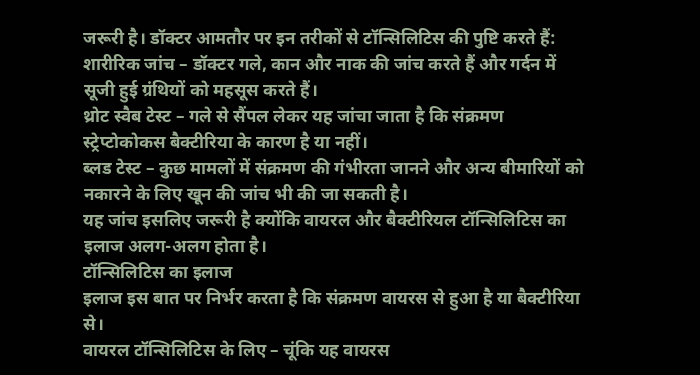जरूरी है। डॉक्टर आमतौर पर इन तरीकों से टॉन्सिलिटिस की पुष्टि करते हैं:
शारीरिक जांच – डॉक्टर गले, कान और नाक की जांच करते हैं और गर्दन में सूजी हुई ग्रंथियों को महसूस करते हैं।
थ्रोट स्वैब टेस्ट – गले से सैंपल लेकर यह जांचा जाता है कि संक्रमण स्ट्रेप्टोकोकस बैक्टीरिया के कारण है या नहीं।
ब्लड टेस्ट – कुछ मामलों में संक्रमण की गंभीरता जानने और अन्य बीमारियों को नकारने के लिए खून की जांच भी की जा सकती है।
यह जांच इसलिए जरूरी है क्योंकि वायरल और बैक्टीरियल टॉन्सिलिटिस का इलाज अलग-अलग होता है।
टॉन्सिलिटिस का इलाज
इलाज इस बात पर निर्भर करता है कि संक्रमण वायरस से हुआ है या बैक्टीरिया से।
वायरल टॉन्सिलिटिस के लिए – चूंकि यह वायरस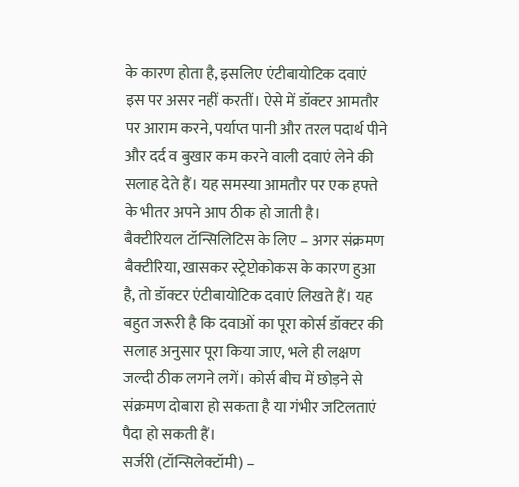के कारण होता है, इसलिए एंटीबायोटिक दवाएं इस पर असर नहीं करतीं। ऐसे में डॉक्टर आमतौर पर आराम करने, पर्याप्त पानी और तरल पदार्थ पीने और दर्द व बुखार कम करने वाली दवाएं लेने की सलाह देते हैं। यह समस्या आमतौर पर एक हफ्ते के भीतर अपने आप ठीक हो जाती है।
बैक्टीरियल टॉन्सिलिटिस के लिए – अगर संक्रमण बैक्टीरिया, खासकर स्ट्रेप्टोकोकस के कारण हुआ है, तो डॉक्टर एंटीबायोटिक दवाएं लिखते हैं। यह बहुत जरूरी है कि दवाओं का पूरा कोर्स डॉक्टर की सलाह अनुसार पूरा किया जाए, भले ही लक्षण जल्दी ठीक लगने लगें। कोर्स बीच में छोड़ने से संक्रमण दोबारा हो सकता है या गंभीर जटिलताएं पैदा हो सकती हैं।
सर्जरी (टॉन्सिलेक्टॉमी) –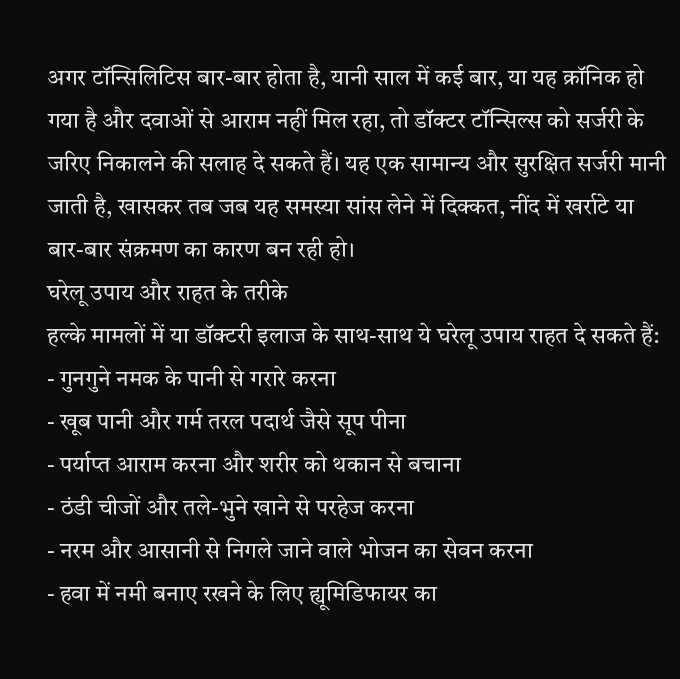अगर टॉन्सिलिटिस बार-बार होता है, यानी साल में कई बार, या यह क्रॉनिक हो गया है और दवाओं से आराम नहीं मिल रहा, तो डॉक्टर टॉन्सिल्स को सर्जरी के जरिए निकालने की सलाह दे सकते हैं। यह एक सामान्य और सुरक्षित सर्जरी मानी जाती है, खासकर तब जब यह समस्या सांस लेने में दिक्कत, नींद में खर्राटे या बार-बार संक्रमण का कारण बन रही हो।
घरेलू उपाय और राहत के तरीके
हल्के मामलों में या डॉक्टरी इलाज के साथ-साथ ये घरेलू उपाय राहत दे सकते हैं:
- गुनगुने नमक के पानी से गरारे करना
- खूब पानी और गर्म तरल पदार्थ जैसे सूप पीना
- पर्याप्त आराम करना और शरीर को थकान से बचाना
- ठंडी चीजों और तले-भुने खाने से परहेज करना
- नरम और आसानी से निगले जाने वाले भोजन का सेवन करना
- हवा में नमी बनाए रखने के लिए ह्यूमिडिफायर का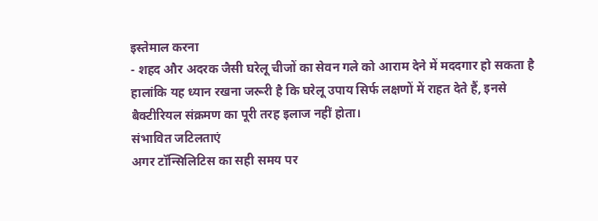इस्तेमाल करना
- शहद और अदरक जैसी घरेलू चीजों का सेवन गले को आराम देने में मददगार हो सकता है
हालांकि यह ध्यान रखना जरूरी है कि घरेलू उपाय सिर्फ लक्षणों में राहत देते हैं, इनसे बैक्टीरियल संक्रमण का पूरी तरह इलाज नहीं होता।
संभावित जटिलताएं
अगर टॉन्सिलिटिस का सही समय पर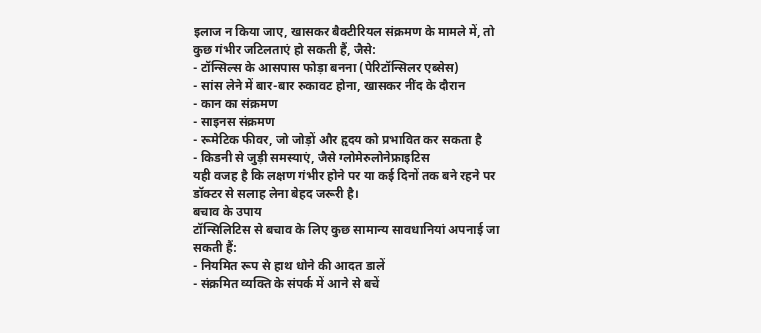इलाज न किया जाए, खासकर बैक्टीरियल संक्रमण के मामले में, तो कुछ गंभीर जटिलताएं हो सकती हैं, जैसे:
- टॉन्सिल्स के आसपास फोड़ा बनना (पेरिटॉन्सिलर एब्सेस)
- सांस लेने में बार-बार रुकावट होना, खासकर नींद के दौरान
- कान का संक्रमण
- साइनस संक्रमण
- रूमेटिक फीवर, जो जोड़ों और हृदय को प्रभावित कर सकता है
- किडनी से जुड़ी समस्याएं, जैसे ग्लोमेरुलोनेफ्राइटिस
यही वजह है कि लक्षण गंभीर होने पर या कई दिनों तक बने रहने पर डॉक्टर से सलाह लेना बेहद जरूरी है।
बचाव के उपाय
टॉन्सिलिटिस से बचाव के लिए कुछ सामान्य सावधानियां अपनाई जा सकती हैं:
- नियमित रूप से हाथ धोने की आदत डालें
- संक्रमित व्यक्ति के संपर्क में आने से बचें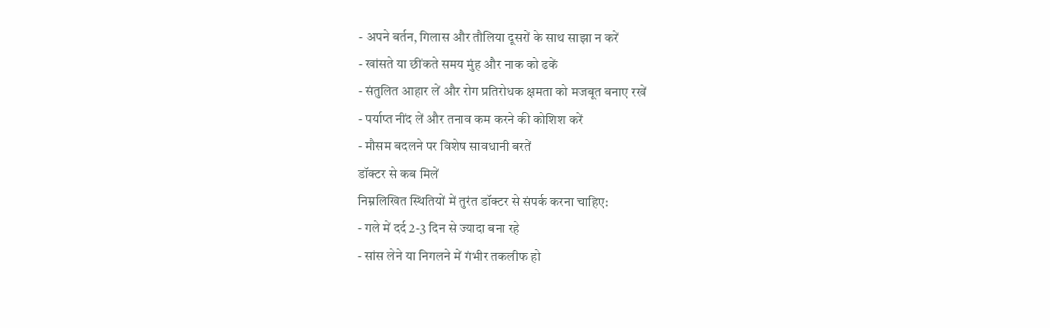- अपने बर्तन, गिलास और तौलिया दूसरों के साथ साझा न करें
- खांसते या छींकते समय मुंह और नाक को ढकें
- संतुलित आहार लें और रोग प्रतिरोधक क्षमता को मजबूत बनाए रखें
- पर्याप्त नींद लें और तनाव कम करने की कोशिश करें
- मौसम बदलने पर विशेष सावधानी बरतें
डॉक्टर से कब मिलें
निम्नलिखित स्थितियों में तुरंत डॉक्टर से संपर्क करना चाहिए:
- गले में दर्द 2-3 दिन से ज्यादा बना रहे
- सांस लेने या निगलने में गंभीर तकलीफ हो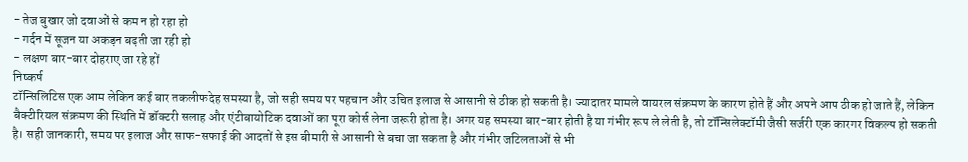- तेज बुखार जो दवाओं से कम न हो रहा हो
- गर्दन में सूजन या अकड़न बढ़ती जा रही हो
- लक्षण बार-बार दोहराए जा रहे हों
निष्कर्ष
टॉन्सिलिटिस एक आम लेकिन कई बार तकलीफदेह समस्या है, जो सही समय पर पहचान और उचित इलाज से आसानी से ठीक हो सकती है। ज्यादातर मामले वायरल संक्रमण के कारण होते हैं और अपने आप ठीक हो जाते हैं, लेकिन बैक्टीरियल संक्रमण की स्थिति में डॉक्टरी सलाह और एंटीबायोटिक दवाओं का पूरा कोर्स लेना जरूरी होता है। अगर यह समस्या बार-बार होती है या गंभीर रूप ले लेती है, तो टॉन्सिलेक्टॉमी जैसी सर्जरी एक कारगर विकल्प हो सकती है। सही जानकारी, समय पर इलाज और साफ-सफाई की आदतों से इस बीमारी से आसानी से बचा जा सकता है और गंभीर जटिलताओं से भी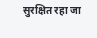सुरक्षित रहा जा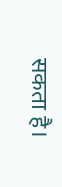सकता है।